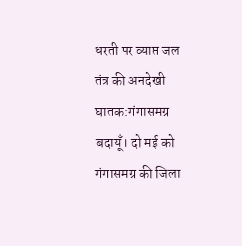धरती पर व्याप्त जल तंत्र की अनदेखी घातक:गंगासमग्र
बदायूँ। दो मई को गंगासमग्र की जिला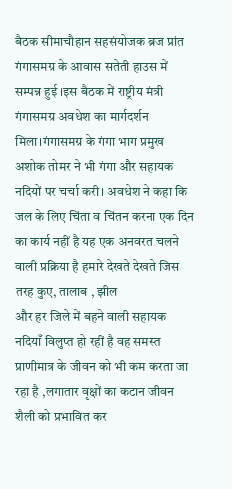बैठक सीमाचौहान सहसंयोजक ब्रज प्रांत गंगासमग्र के आवास सतेती हाउस में सम्पन्न हुई ।इस बैठक में राष्ट्रीय मंत्री गंगासमग्र अवधेश का मार्गदर्शन मिला।गंगासमग्र के गंगा भाग प्रमुख अशोक तोमर ने भी गंगा और सहायक नदियों पर चर्चा करी। अवधेश ने कहा कि जल के लिए चिंता व चिंतन करना एक दिन का कार्य नहीं है यह एक अनवरत चलने वाली प्रक्रिया है हमारे देखते देखते जिस तरह कुए, तालाब , झील
और हर जिले में बहने वाली सहायक नदियाँ विलुप्त हो रहीं है वह समस्त प्राणीमात्र के जीवन को भी कम करता जा रहा है ,लगातार वृक्षों का कटान जीवन शैली को प्रभावित कर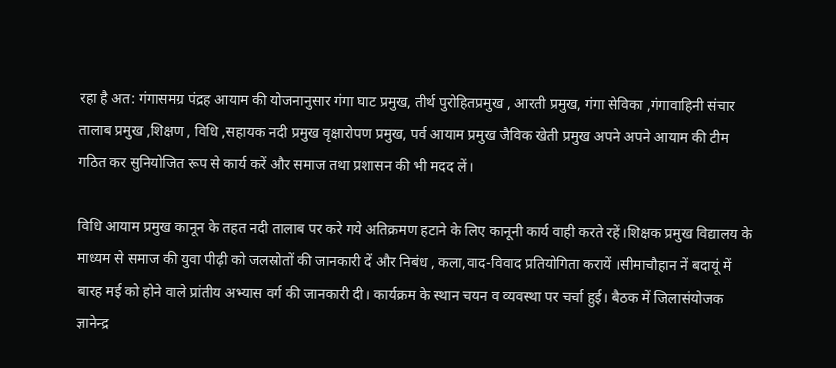रहा है अत: गंगासमग्र पंद्रह आयाम की योजनानुसार गंगा घाट प्रमुख, तीर्थ पुरोहितप्रमुख , आरती प्रमुख, गंगा सेविका ,गंगावाहिनी संचार तालाब प्रमुख ,शिक्षण , विधि ,सहायक नदी प्रमुख वृक्षारोपण प्रमुख, पर्व आयाम प्रमुख जैविक खेती प्रमुख अपने अपने आयाम की टीम गठित कर सुनियोजित रूप से कार्य करें और समाज तथा प्रशासन की भी मदद लें।

विधि आयाम प्रमुख कानून के तहत नदी तालाब पर करे गये अतिक्रमण हटाने के लिए कानूनी कार्य वाही करते रहें।शिक्षक प्रमुख विद्यालय के माध्यम से समाज की युवा पीढ़ी को जलस्रोतों की जानकारी दें और निबंध , कला,वाद-विवाद प्रतियोगिता करायें ।सीमाचौहान नें बदायूं में बारह मई को होने वाले प्रांतीय अभ्यास वर्ग की जानकारी दी। कार्यक्रम के स्थान चयन व व्यवस्था पर चर्चा हुई। बैठक में जिलासंयोजक ज्ञानेन्द्र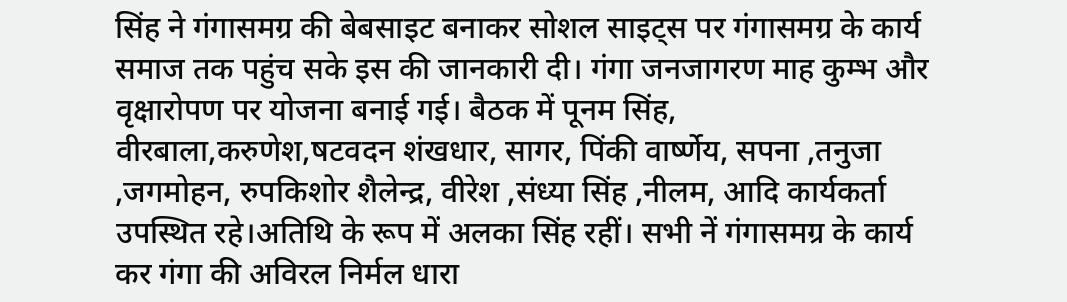सिंह ने गंगासमग्र की बेबसाइट बनाकर सोशल साइट्स पर गंगासमग्र के कार्य समाज तक पहुंच सके इस की जानकारी दी। गंगा जनजागरण माह कुम्भ और वृक्षारोपण पर योजना बनाई गई। बैठक में पूनम सिंह, वीरबाला,करुणेश,षटवदन शंखधार, सागर, पिंकी वार्ष्णेय, सपना ,तनुजा ,जगमोहन, रुपकिशोर शैलेन्द्र, वीरेश ,संध्या सिंह ,नीलम, आदि कार्यकर्ता उपस्थित रहे।अतिथि के रूप में अलका सिंह रहीं। सभी नें गंगासमग्र के कार्य कर गंगा की अविरल निर्मल धारा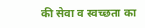की सेवा व स्वच्छता का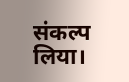संकल्प लिया।